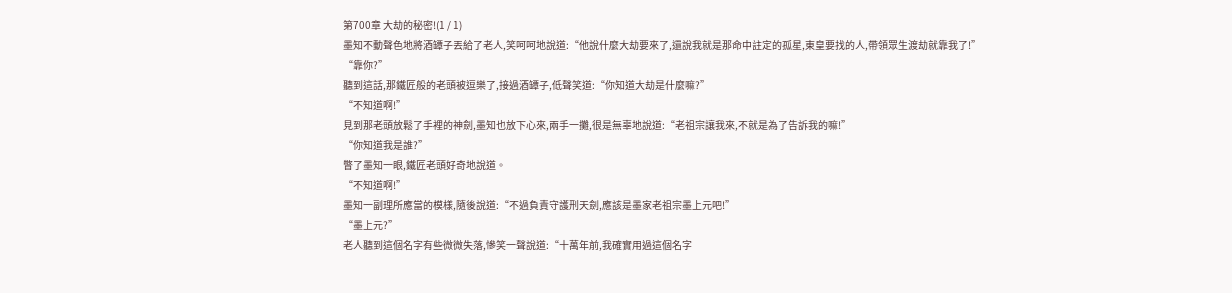第700章 大劫的秘密!(1 / 1)
墨知不動聲色地將酒罈子丟給了老人,笑呵呵地說道:“他說什麼大劫要來了,還說我就是那命中註定的孤星,東皇要找的人,帶領眾生渡劫就靠我了!”
“靠你?”
聽到這話,那鐵匠般的老頭被逗樂了,接過酒罈子,低聲笑道:“你知道大劫是什麼嘛?”
“不知道啊!”
見到那老頭放鬆了手裡的神劍,墨知也放下心來,兩手一攤,很是無辜地說道:“老祖宗讓我來,不就是為了告訴我的嘛!”
“你知道我是誰?”
瞥了墨知一眼,鐵匠老頭好奇地說道。
“不知道啊!”
墨知一副理所應當的模樣,隨後說道:“不過負責守護刑天劍,應該是墨家老祖宗墨上元吧!”
“墨上元?”
老人聽到這個名字有些微微失落,慘笑一聲說道:“十萬年前,我確實用過這個名字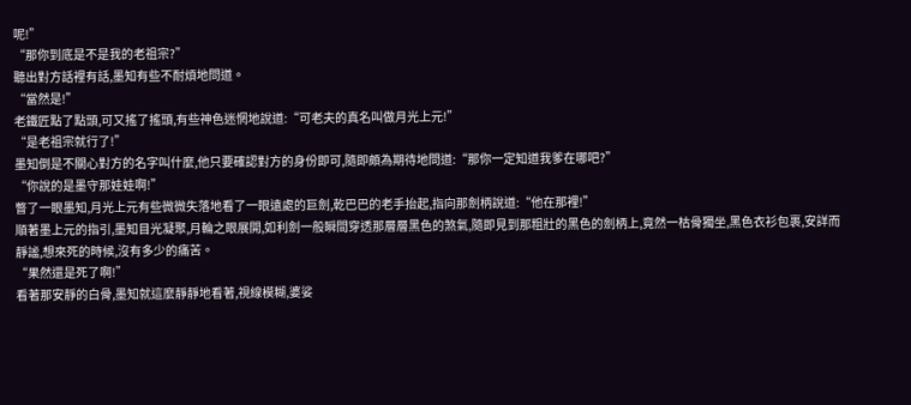呢!”
“那你到底是不是我的老祖宗?”
聽出對方話裡有話,墨知有些不耐煩地問道。
“當然是!”
老鐵匠點了點頭,可又搖了搖頭,有些神色迷惘地說道:“可老夫的真名叫做月光上元!”
“是老祖宗就行了!”
墨知倒是不關心對方的名字叫什麼,他只要確認對方的身份即可,隨即頗為期待地問道:“那你一定知道我爹在哪吧?”
“你說的是墨守那娃娃啊!”
瞥了一眼墨知,月光上元有些微微失落地看了一眼遠處的巨劍,乾巴巴的老手抬起,指向那劍柄說道:“他在那裡!”
順著墨上元的指引,墨知目光凝聚,月輪之眼展開,如利劍一般瞬間穿透那層層黑色的煞氣,隨即見到那粗壯的黑色的劍柄上,竟然一枯骨獨坐,黑色衣衫包裹,安詳而靜謐,想來死的時候,沒有多少的痛苦。
“果然還是死了啊!”
看著那安靜的白骨,墨知就這麼靜靜地看著,視線模糊,婆娑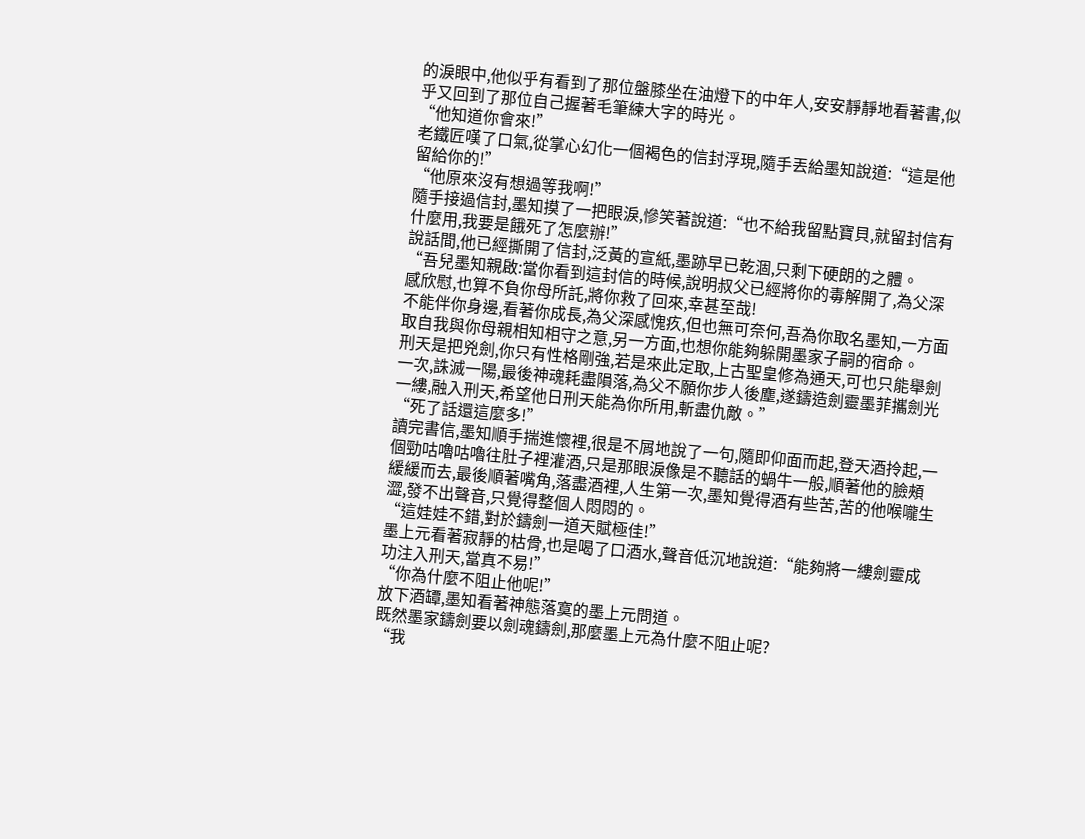的淚眼中,他似乎有看到了那位盤膝坐在油燈下的中年人,安安靜靜地看著書,似乎又回到了那位自己握著毛筆練大字的時光。
“他知道你會來!”
老鐵匠嘆了口氣,從掌心幻化一個褐色的信封浮現,隨手丟給墨知說道:“這是他留給你的!”
“他原來沒有想過等我啊!”
隨手接過信封,墨知摸了一把眼淚,慘笑著說道:“也不給我留點寶貝,就留封信有什麼用,我要是餓死了怎麼辦!”
說話間,他已經撕開了信封,泛黃的宣紙,墨跡早已乾涸,只剩下硬朗的之體。
“吾兒墨知親啟:當你看到這封信的時候,說明叔父已經將你的毒解開了,為父深感欣慰,也算不負你母所託,將你救了回來,幸甚至哉!
不能伴你身邊,看著你成長,為父深感愧疚,但也無可奈何,吾為你取名墨知,一方面取自我與你母親相知相守之意,另一方面,也想你能夠躲開墨家子嗣的宿命。
刑天是把兇劍,你只有性格剛強,若是來此定取,上古聖皇修為通天,可也只能舉劍一次,誅滅一陽,最後神魂耗盡隕落,為父不願你步人後塵,遂鑄造劍靈墨菲攜劍光一縷,融入刑天,希望他日刑天能為你所用,斬盡仇敵。”
“死了話還這麼多!”
讀完書信,墨知順手揣進懷裡,很是不屑地說了一句,隨即仰面而起,登天酒拎起,一個勁咕嚕咕嚕往肚子裡灌酒,只是那眼淚像是不聽話的蝸牛一般,順著他的臉頰緩緩而去,最後順著嘴角,落盡酒裡,人生第一次,墨知覺得酒有些苦,苦的他喉嚨生澀,發不出聲音,只覺得整個人悶悶的。
“這娃娃不錯,對於鑄劍一道天賦極佳!”
墨上元看著寂靜的枯骨,也是喝了口酒水,聲音低沉地說道:“能夠將一縷劍靈成功注入刑天,當真不易!”
“你為什麼不阻止他呢!”
放下酒罈,墨知看著神態落寞的墨上元問道。
既然墨家鑄劍要以劍魂鑄劍,那麼墨上元為什麼不阻止呢?
“我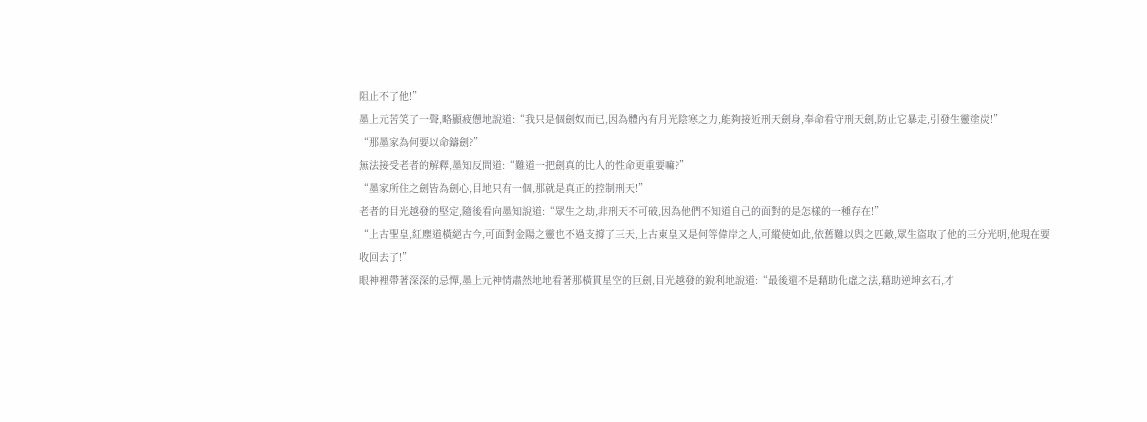阻止不了他!”
墨上元苦笑了一聲,略顯疲憊地說道:“我只是個劍奴而已,因為體內有月光陰寒之力,能夠接近刑天劍身,奉命看守刑天劍,防止它暴走,引發生靈塗炭!”
“那墨家為何要以命鑄劍?”
無法接受老者的解釋,墨知反問道:“難道一把劍真的比人的性命更重要嘛?”
“墨家所住之劍皆為劍心,目地只有一個,那就是真正的控制刑天!”
老者的目光越發的堅定,隨後看向墨知說道:“眾生之劫,非刑天不可破,因為他們不知道自己的面對的是怎樣的一種存在!”
“上古聖皇,紅塵道橫絕古今,可面對金陽之靈也不過支撐了三天,上古東皇又是何等偉岸之人,可縱使如此,依舊難以與之匹敵,眾生盜取了他的三分光明,他現在要收回去了!”
眼神裡帶著深深的忌憚,墨上元神情肅然地地看著那橫貫星空的巨劍,目光越發的銳利地說道:“最後還不是藉助化虛之法,藉助逆坤玄石,才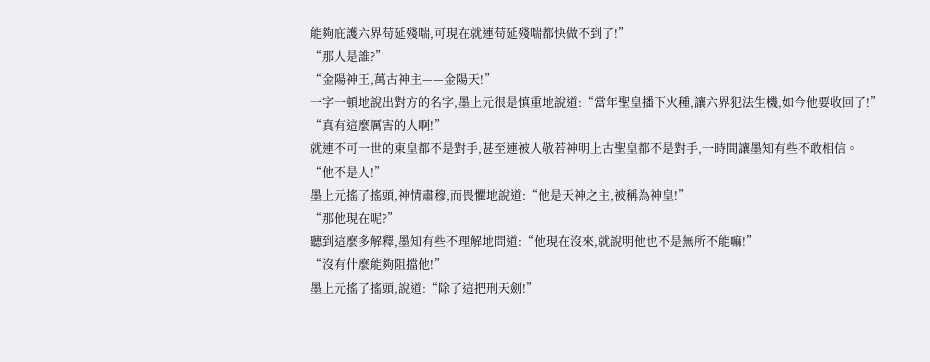能夠庇護六界苟延殘喘,可現在就連苟延殘喘都快做不到了!”
“那人是誰?”
“金陽神王,萬古神主——金陽天!”
一字一頓地說出對方的名字,墨上元很是慎重地說道:“當年聖皇播下火種,讓六界犯法生機,如今他要收回了!”
“真有這麼厲害的人啊!”
就連不可一世的東皇都不是對手,甚至連被人敬若神明上古聖皇都不是對手,一時間讓墨知有些不敢相信。
“他不是人!”
墨上元搖了搖頭,神情肅穆,而畏懼地說道:“他是天神之主,被稱為神皇!”
“那他現在呢?”
聽到這麼多解釋,墨知有些不理解地問道:“他現在沒來,就說明他也不是無所不能嘛!”
“沒有什麼能夠阻擋他!”
墨上元搖了搖頭,說道:“除了這把刑天劍!”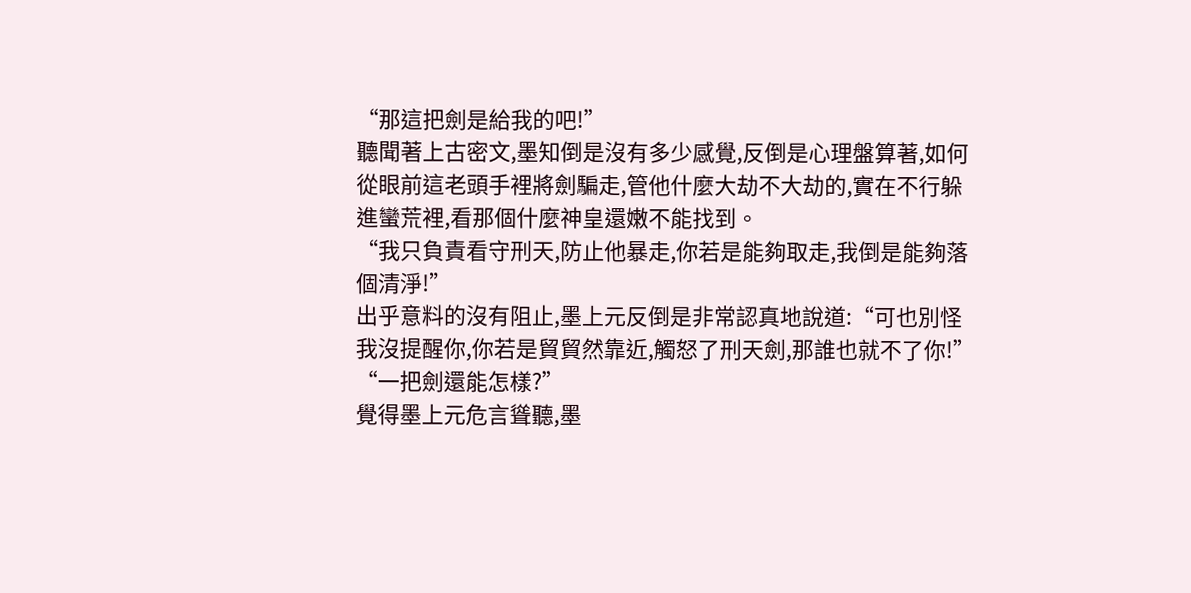“那這把劍是給我的吧!”
聽聞著上古密文,墨知倒是沒有多少感覺,反倒是心理盤算著,如何從眼前這老頭手裡將劍騙走,管他什麼大劫不大劫的,實在不行躲進蠻荒裡,看那個什麼神皇還嫩不能找到。
“我只負責看守刑天,防止他暴走,你若是能夠取走,我倒是能夠落個清淨!”
出乎意料的沒有阻止,墨上元反倒是非常認真地說道:“可也別怪我沒提醒你,你若是貿貿然靠近,觸怒了刑天劍,那誰也就不了你!”
“一把劍還能怎樣?”
覺得墨上元危言聳聽,墨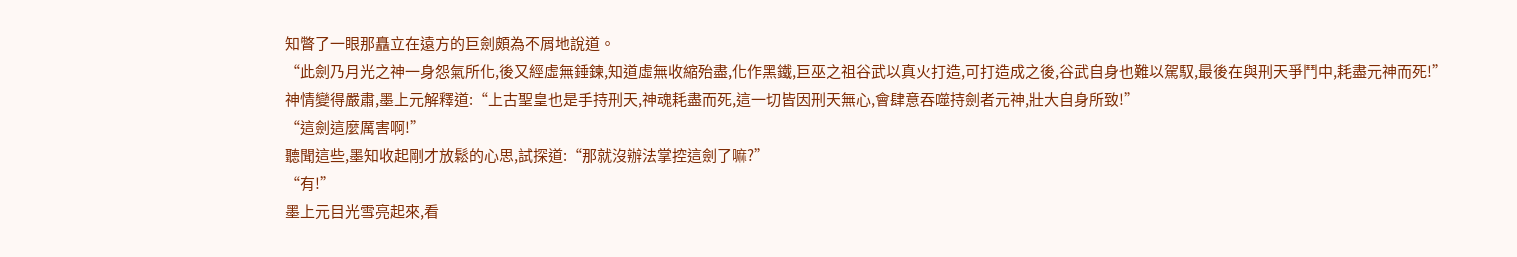知瞥了一眼那矗立在遠方的巨劍頗為不屑地說道。
“此劍乃月光之神一身怨氣所化,後又經虛無錘鍊,知道虛無收縮殆盡,化作黑鐵,巨巫之祖谷武以真火打造,可打造成之後,谷武自身也難以駕馭,最後在與刑天爭鬥中,耗盡元神而死!”
神情變得嚴肅,墨上元解釋道:“上古聖皇也是手持刑天,神魂耗盡而死,這一切皆因刑天無心,會肆意吞噬持劍者元神,壯大自身所致!”
“這劍這麼厲害啊!”
聽聞這些,墨知收起剛才放鬆的心思,試探道:“那就沒辦法掌控這劍了嘛?”
“有!”
墨上元目光雪亮起來,看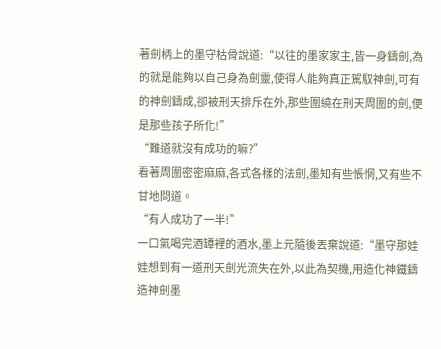著劍柄上的墨守枯骨說道:“以往的墨家家主,皆一身鑄劍,為的就是能夠以自己身為劍靈,使得人能夠真正駕馭神劍,可有的神劍鑄成,卻被刑天排斥在外,那些圍繞在刑天周圍的劍,便是那些孩子所化!”
“難道就沒有成功的嘛?”
看著周圍密密麻麻,各式各樣的法劍,墨知有些悵惘,又有些不甘地問道。
“有人成功了一半!”
一口氣喝完酒罈裡的酒水,墨上元隨後丟棄說道:“墨守那娃娃想到有一道刑天劍光流失在外,以此為契機,用造化神鐵鑄造神劍墨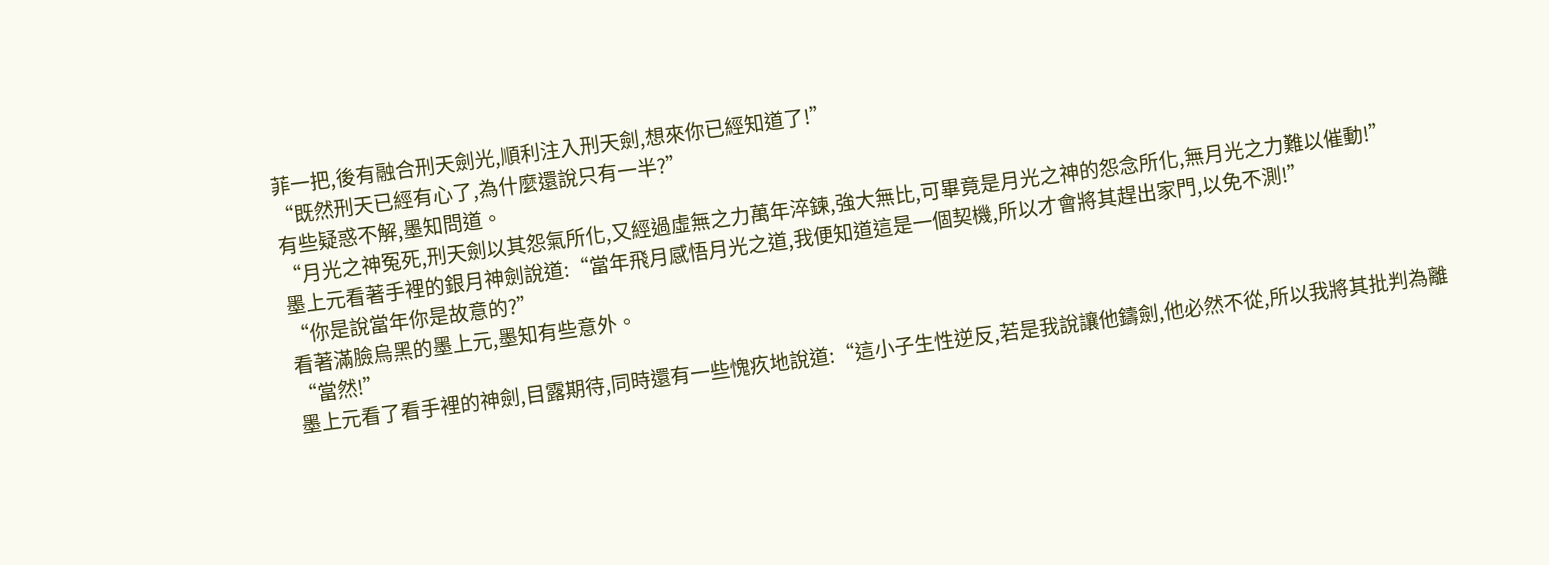菲一把,後有融合刑天劍光,順利注入刑天劍,想來你已經知道了!”
“既然刑天已經有心了,為什麼還說只有一半?”
有些疑惑不解,墨知問道。
“月光之神冤死,刑天劍以其怨氣所化,又經過虛無之力萬年淬鍊,強大無比,可畢竟是月光之神的怨念所化,無月光之力難以催動!”
墨上元看著手裡的銀月神劍說道:“當年飛月感悟月光之道,我便知道這是一個契機,所以才會將其趕出家門,以免不測!”
“你是說當年你是故意的?”
看著滿臉烏黑的墨上元,墨知有些意外。
“當然!”
墨上元看了看手裡的神劍,目露期待,同時還有一些愧疚地說道:“這小子生性逆反,若是我說讓他鑄劍,他必然不從,所以我將其批判為離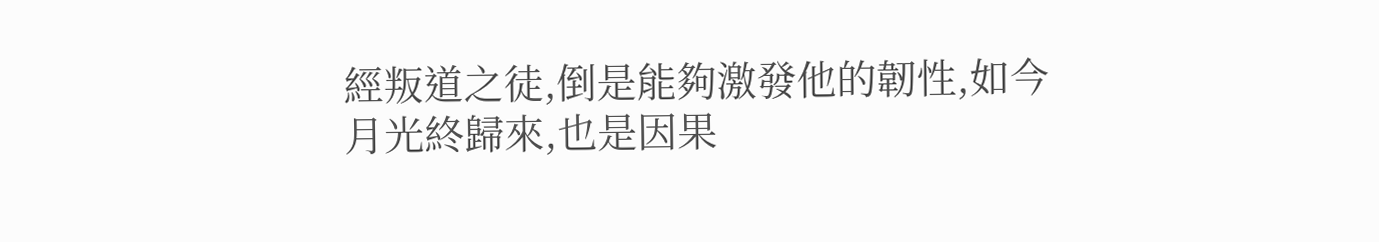經叛道之徒,倒是能夠激發他的韌性,如今月光終歸來,也是因果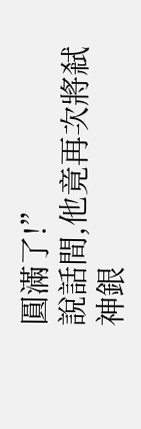圓滿了!”
說話間,他竟再次將弒神銀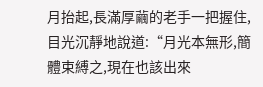月抬起,長滿厚繭的老手一把握住,目光沉靜地說道:“月光本無形,簡體束縛之,現在也該出來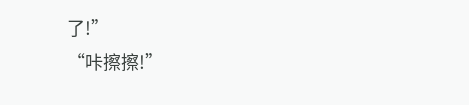了!”
“咔擦擦!”